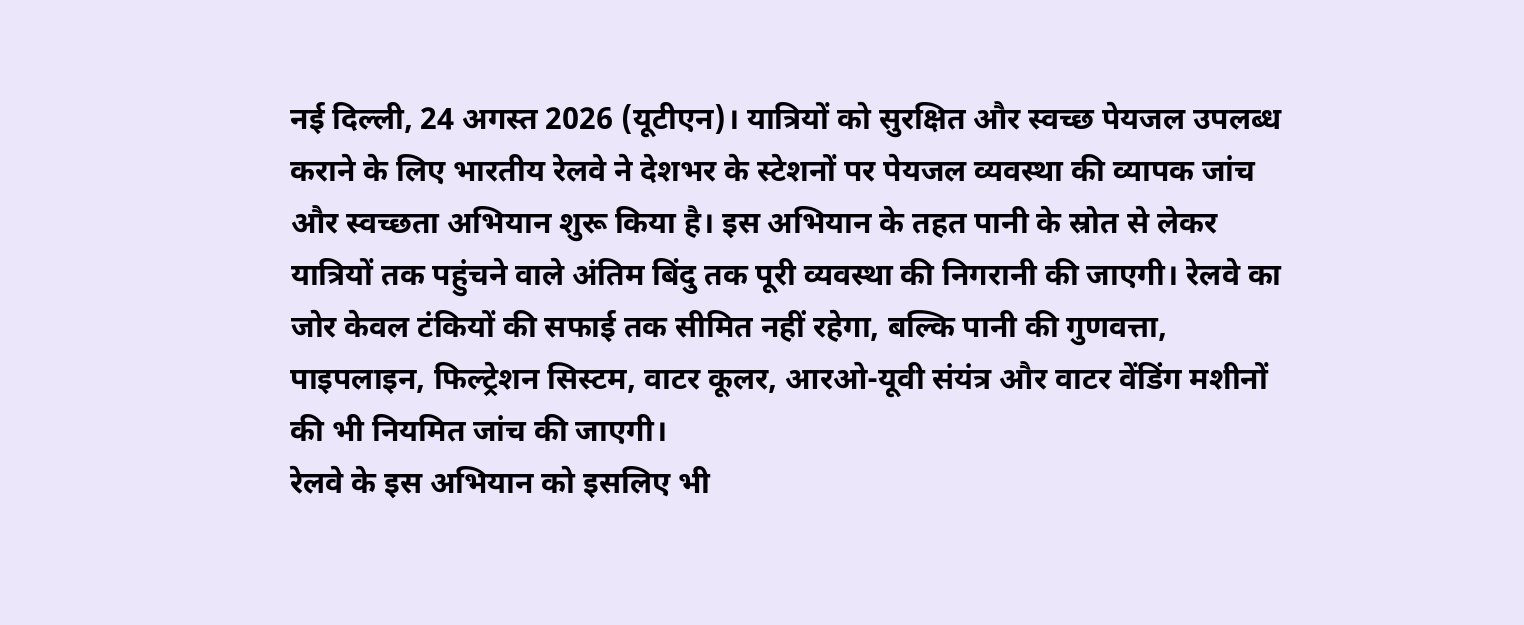नई दिल्ली, 24 अगस्त 2026 (यूटीएन)। यात्रियों को सुरक्षित और स्वच्छ पेयजल उपलब्ध कराने के लिए भारतीय रेलवे ने देशभर के स्टेशनों पर पेयजल व्यवस्था की व्यापक जांच और स्वच्छता अभियान शुरू किया है। इस अभियान के तहत पानी के स्रोत से लेकर यात्रियों तक पहुंचने वाले अंतिम बिंदु तक पूरी व्यवस्था की निगरानी की जाएगी। रेलवे का जोर केवल टंकियों की सफाई तक सीमित नहीं रहेगा, बल्कि पानी की गुणवत्ता, पाइपलाइन, फिल्ट्रेशन सिस्टम, वाटर कूलर, आरओ-यूवी संयंत्र और वाटर वेंडिंग मशीनों की भी नियमित जांच की जाएगी।
रेलवे के इस अभियान को इसलिए भी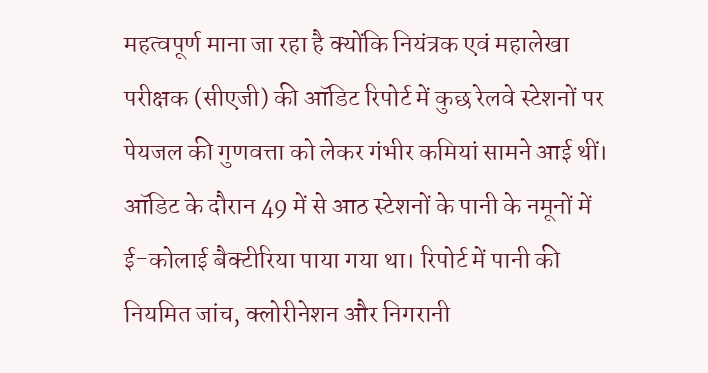महत्वपूर्ण माना जा रहा है क्योंकि नियंत्रक एवं महालेखा परीक्षक (सीएजी) की ऑडिट रिपोर्ट में कुछ रेलवे स्टेशनों पर पेयजल की गुणवत्ता को लेकर गंभीर कमियां सामने आई थीं। ऑडिट के दौरान 49 में से आठ स्टेशनों के पानी के नमूनों में ई-कोलाई बैक्टीरिया पाया गया था। रिपोर्ट में पानी की नियमित जांच, क्लोरीनेशन और निगरानी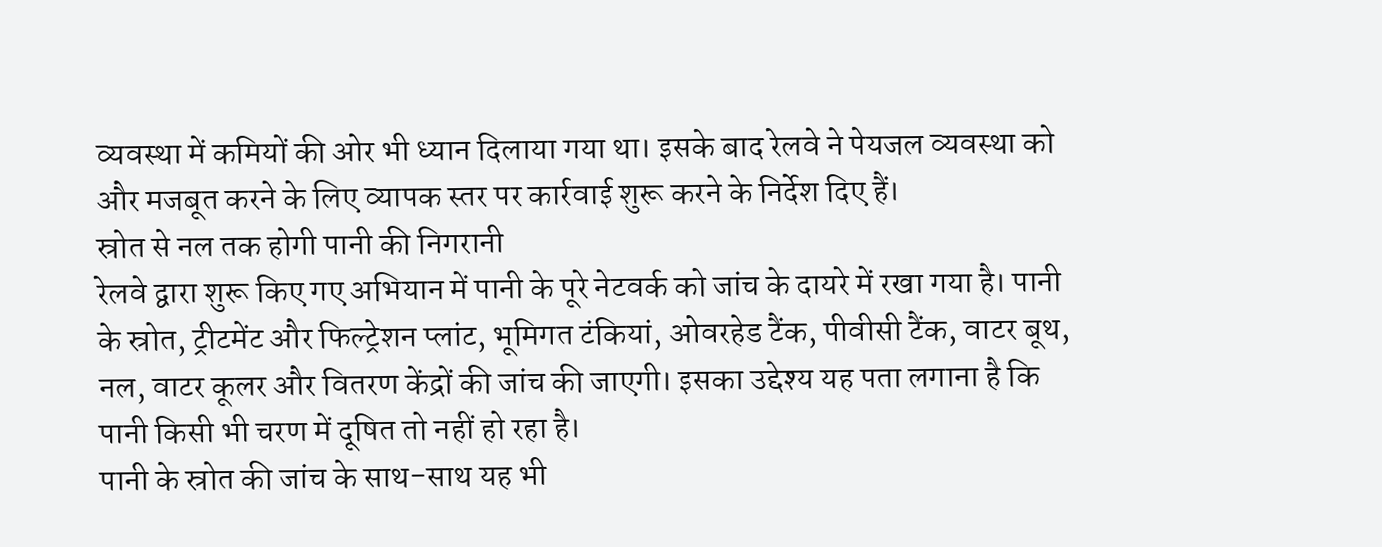व्यवस्था में कमियों की ओर भी ध्यान दिलाया गया था। इसके बाद रेलवे ने पेयजल व्यवस्था को और मजबूत करने के लिए व्यापक स्तर पर कार्रवाई शुरू करने के निर्देश दिए हैं।
स्रोत से नल तक होगी पानी की निगरानी
रेलवे द्वारा शुरू किए गए अभियान में पानी के पूरे नेटवर्क को जांच के दायरे में रखा गया है। पानी के स्रोत, ट्रीटमेंट और फिल्ट्रेशन प्लांट, भूमिगत टंकियां, ओवरहेड टैंक, पीवीसी टैंक, वाटर बूथ, नल, वाटर कूलर और वितरण केंद्रों की जांच की जाएगी। इसका उद्देश्य यह पता लगाना है कि पानी किसी भी चरण में दूषित तो नहीं हो रहा है।
पानी के स्रोत की जांच के साथ-साथ यह भी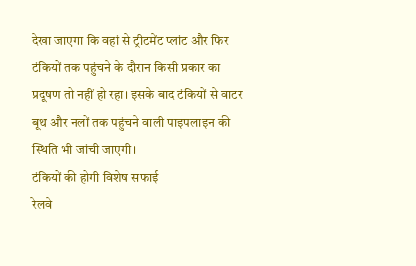देखा जाएगा कि वहां से ट्रीटमेंट प्लांट और फिर टंकियों तक पहुंचने के दौरान किसी प्रकार का प्रदूषण तो नहीं हो रहा। इसके बाद टंकियों से वाटर बूथ और नलों तक पहुंचने वाली पाइपलाइन की स्थिति भी जांची जाएगी।
टंकियों की होगी विशेष सफाई
रेलवे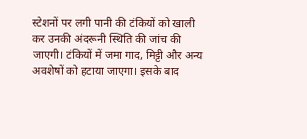स्टेशनों पर लगी पानी की टंकियों को खाली कर उनकी अंदरूनी स्थिति की जांच की जाएगी। टंकियों में जमा गाद, मिट्टी और अन्य अवशेषों को हटाया जाएगा। इसके बाद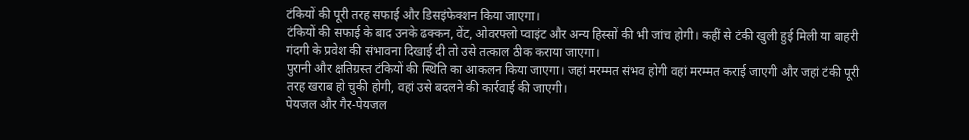टंकियों की पूरी तरह सफाई और डिसइंफेक्शन किया जाएगा।
टंकियों की सफाई के बाद उनके ढक्कन, वेंट, ओवरफ्लो प्वाइंट और अन्य हिस्सों की भी जांच होगी। कहीं से टंकी खुली हुई मिली या बाहरी गंदगी के प्रवेश की संभावना दिखाई दी तो उसे तत्काल ठीक कराया जाएगा।
पुरानी और क्षतिग्रस्त टंकियों की स्थिति का आकलन किया जाएगा। जहां मरम्मत संभव होगी वहां मरम्मत कराई जाएगी और जहां टंकी पूरी तरह खराब हो चुकी होगी, वहां उसे बदलने की कार्रवाई की जाएगी।
पेयजल और गैर-पेयजल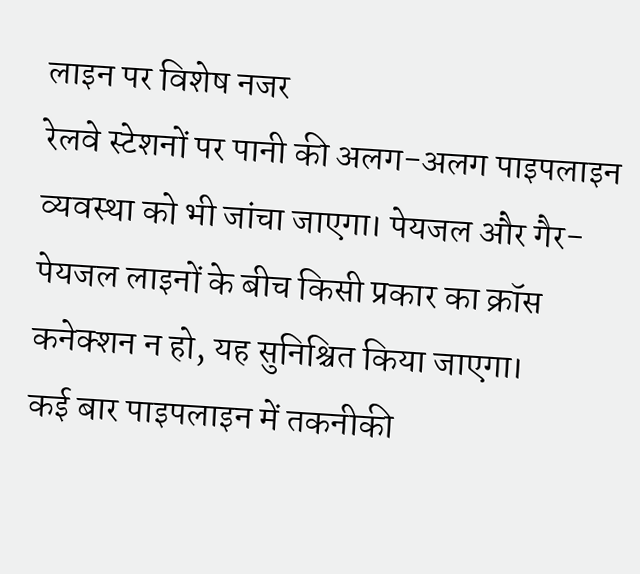लाइन पर विशेष नजर
रेलवे स्टेशनों पर पानी की अलग-अलग पाइपलाइन व्यवस्था को भी जांचा जाएगा। पेयजल और गैर-पेयजल लाइनों के बीच किसी प्रकार का क्रॉस कनेक्शन न हो, यह सुनिश्चित किया जाएगा।
कई बार पाइपलाइन में तकनीकी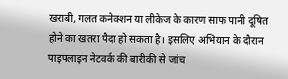खराबी, गलत कनेक्शन या लीकेज के कारण साफ पानी दूषित होने का खतरा पैदा हो सकता है। इसलिए अभियान के दौरान पाइपलाइन नेटवर्क की बारीकी से जांच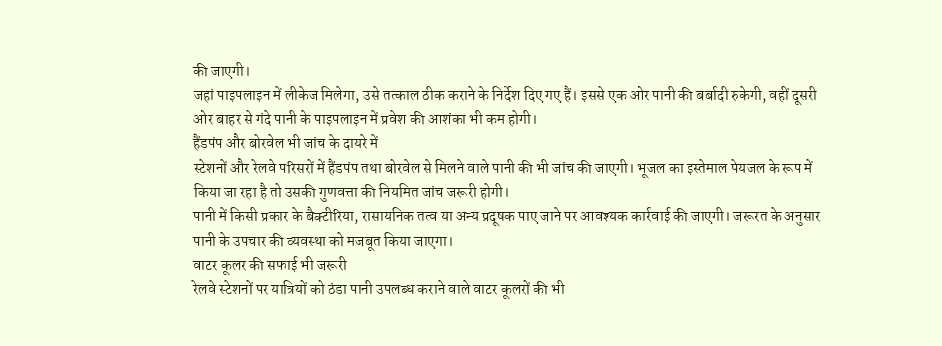की जाएगी।
जहां पाइपलाइन में लीकेज मिलेगा, उसे तत्काल ठीक कराने के निर्देश दिए गए हैं। इससे एक ओर पानी की बर्बादी रुकेगी, वहीं दूसरी ओर बाहर से गंदे पानी के पाइपलाइन में प्रवेश की आशंका भी कम होगी।
हैंडपंप और बोरवेल भी जांच के दायरे में
स्टेशनों और रेलवे परिसरों में हैंडपंप तथा बोरवेल से मिलने वाले पानी की भी जांच की जाएगी। भूजल का इस्तेमाल पेयजल के रूप में किया जा रहा है तो उसकी गुणवत्ता की नियमित जांच जरूरी होगी।
पानी में किसी प्रकार के बैक्टीरिया, रासायनिक तत्व या अन्य प्रदूषक पाए जाने पर आवश्यक कार्रवाई की जाएगी। जरूरत के अनुसार पानी के उपचार की व्यवस्था को मजबूत किया जाएगा।
वाटर कूलर की सफाई भी जरूरी
रेलवे स्टेशनों पर यात्रियों को ठंडा पानी उपलब्ध कराने वाले वाटर कूलरों की भी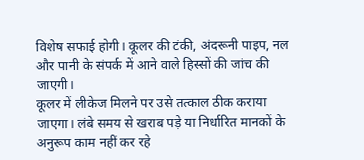विशेष सफाई होगी। कूलर की टंकी, अंदरूनी पाइप, नल और पानी के संपर्क में आने वाले हिस्सों की जांच की जाएगी।
कूलर में लीकेज मिलने पर उसे तत्काल ठीक कराया जाएगा। लंबे समय से खराब पड़े या निर्धारित मानकों के अनुरूप काम नहीं कर रहे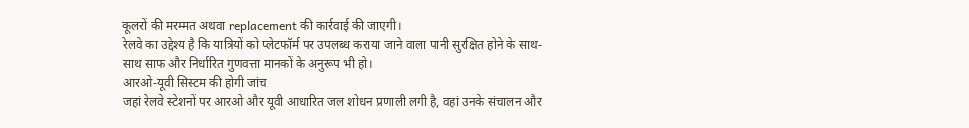कूलरों की मरम्मत अथवा replacement की कार्रवाई की जाएगी।
रेलवे का उद्देश्य है कि यात्रियों को प्लेटफॉर्म पर उपलब्ध कराया जाने वाला पानी सुरक्षित होने के साथ-साथ साफ और निर्धारित गुणवत्ता मानकों के अनुरूप भी हो।
आरओ-यूवी सिस्टम की होगी जांच
जहां रेलवे स्टेशनों पर आरओ और यूवी आधारित जल शोधन प्रणाली लगी है, वहां उनके संचालन और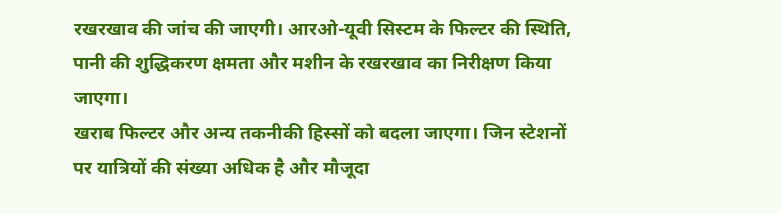रखरखाव की जांच की जाएगी। आरओ-यूवी सिस्टम के फिल्टर की स्थिति, पानी की शुद्धिकरण क्षमता और मशीन के रखरखाव का निरीक्षण किया जाएगा।
खराब फिल्टर और अन्य तकनीकी हिस्सों को बदला जाएगा। जिन स्टेशनों पर यात्रियों की संख्या अधिक है और मौजूदा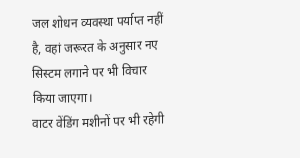जल शोधन व्यवस्था पर्याप्त नहीं है, वहां जरूरत के अनुसार नए सिस्टम लगाने पर भी विचार किया जाएगा।
वाटर वेंडिंग मशीनों पर भी रहेगी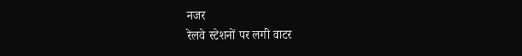नजर
रेलवे स्टेशनों पर लगी वाटर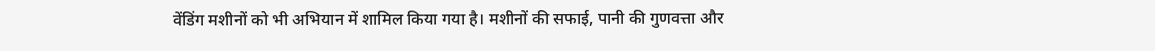वेंडिंग मशीनों को भी अभियान में शामिल किया गया है। मशीनों की सफाई, पानी की गुणवत्ता और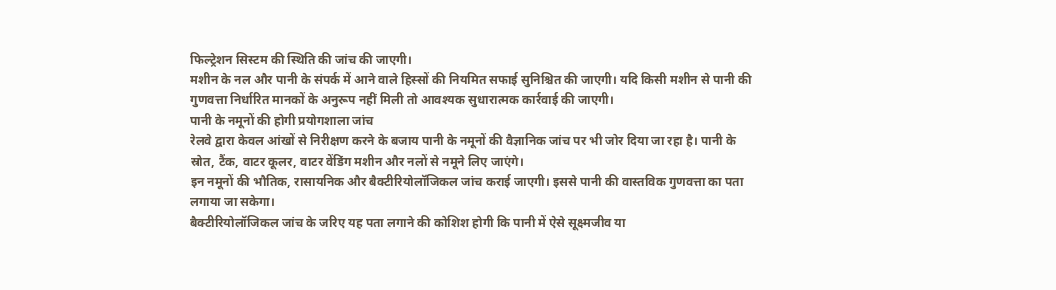फिल्ट्रेशन सिस्टम की स्थिति की जांच की जाएगी।
मशीन के नल और पानी के संपर्क में आने वाले हिस्सों की नियमित सफाई सुनिश्चित की जाएगी। यदि किसी मशीन से पानी की गुणवत्ता निर्धारित मानकों के अनुरूप नहीं मिली तो आवश्यक सुधारात्मक कार्रवाई की जाएगी।
पानी के नमूनों की होगी प्रयोगशाला जांच
रेलवे द्वारा केवल आंखों से निरीक्षण करने के बजाय पानी के नमूनों की वैज्ञानिक जांच पर भी जोर दिया जा रहा है। पानी के स्रोत, टैंक, वाटर कूलर, वाटर वेंडिंग मशीन और नलों से नमूने लिए जाएंगे।
इन नमूनों की भौतिक, रासायनिक और बैक्टीरियोलॉजिकल जांच कराई जाएगी। इससे पानी की वास्तविक गुणवत्ता का पता लगाया जा सकेगा।
बैक्टीरियोलॉजिकल जांच के जरिए यह पता लगाने की कोशिश होगी कि पानी में ऐसे सूक्ष्मजीव या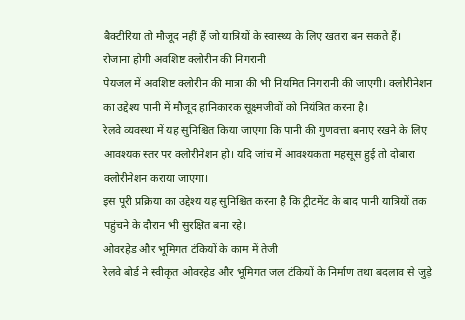बैक्टीरिया तो मौजूद नहीं हैं जो यात्रियों के स्वास्थ्य के लिए खतरा बन सकते हैं।
रोजाना होगी अवशिष्ट क्लोरीन की निगरानी
पेयजल में अवशिष्ट क्लोरीन की मात्रा की भी नियमित निगरानी की जाएगी। क्लोरीनेशन का उद्देश्य पानी में मौजूद हानिकारक सूक्ष्मजीवों को नियंत्रित करना है।
रेलवे व्यवस्था में यह सुनिश्चित किया जाएगा कि पानी की गुणवत्ता बनाए रखने के लिए आवश्यक स्तर पर क्लोरीनेशन हो। यदि जांच में आवश्यकता महसूस हुई तो दोबारा क्लोरीनेशन कराया जाएगा।
इस पूरी प्रक्रिया का उद्देश्य यह सुनिश्चित करना है कि ट्रीटमेंट के बाद पानी यात्रियों तक पहुंचने के दौरान भी सुरक्षित बना रहे।
ओवरहेड और भूमिगत टंकियों के काम में तेजी
रेलवे बोर्ड ने स्वीकृत ओवरहेड और भूमिगत जल टंकियों के निर्माण तथा बदलाव से जुड़े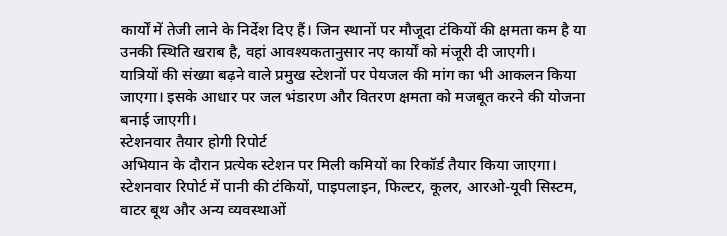कार्यों में तेजी लाने के निर्देश दिए हैं। जिन स्थानों पर मौजूदा टंकियों की क्षमता कम है या उनकी स्थिति खराब है, वहां आवश्यकतानुसार नए कार्यों को मंजूरी दी जाएगी।
यात्रियों की संख्या बढ़ने वाले प्रमुख स्टेशनों पर पेयजल की मांग का भी आकलन किया जाएगा। इसके आधार पर जल भंडारण और वितरण क्षमता को मजबूत करने की योजना बनाई जाएगी।
स्टेशनवार तैयार होगी रिपोर्ट
अभियान के दौरान प्रत्येक स्टेशन पर मिली कमियों का रिकॉर्ड तैयार किया जाएगा। स्टेशनवार रिपोर्ट में पानी की टंकियों, पाइपलाइन, फिल्टर, कूलर, आरओ-यूवी सिस्टम, वाटर बूथ और अन्य व्यवस्थाओं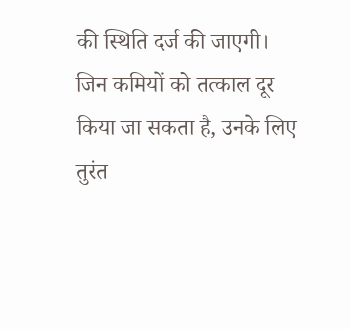की स्थिति दर्ज की जाएगी।
जिन कमियों को तत्काल दूर किया जा सकता है, उनके लिए तुरंत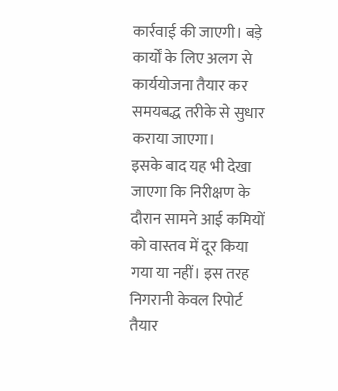कार्रवाई की जाएगी। बड़े कार्यों के लिए अलग से कार्ययोजना तैयार कर समयबद्ध तरीके से सुधार कराया जाएगा।
इसके बाद यह भी देखा जाएगा कि निरीक्षण के दौरान सामने आई कमियों को वास्तव में दूर किया गया या नहीं। इस तरह निगरानी केवल रिपोर्ट तैयार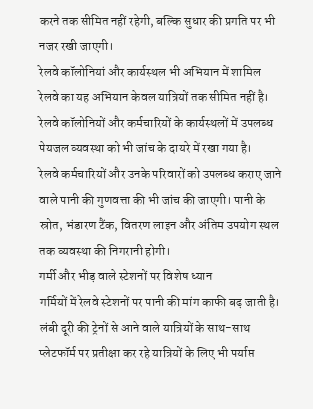करने तक सीमित नहीं रहेगी, बल्कि सुधार की प्रगति पर भी नजर रखी जाएगी।
रेलवे कॉलोनियां और कार्यस्थल भी अभियान में शामिल
रेलवे का यह अभियान केवल यात्रियों तक सीमित नहीं है। रेलवे कॉलोनियों और कर्मचारियों के कार्यस्थलों में उपलब्ध पेयजल व्यवस्था को भी जांच के दायरे में रखा गया है।
रेलवे कर्मचारियों और उनके परिवारों को उपलब्ध कराए जाने वाले पानी की गुणवत्ता की भी जांच की जाएगी। पानी के स्रोत, भंडारण टैंक, वितरण लाइन और अंतिम उपयोग स्थल तक व्यवस्था की निगरानी होगी।
गर्मी और भीड़ वाले स्टेशनों पर विशेष ध्यान
गर्मियों में रेलवे स्टेशनों पर पानी की मांग काफी बढ़ जाती है। लंबी दूरी की ट्रेनों से आने वाले यात्रियों के साथ-साथ प्लेटफॉर्म पर प्रतीक्षा कर रहे यात्रियों के लिए भी पर्याप्त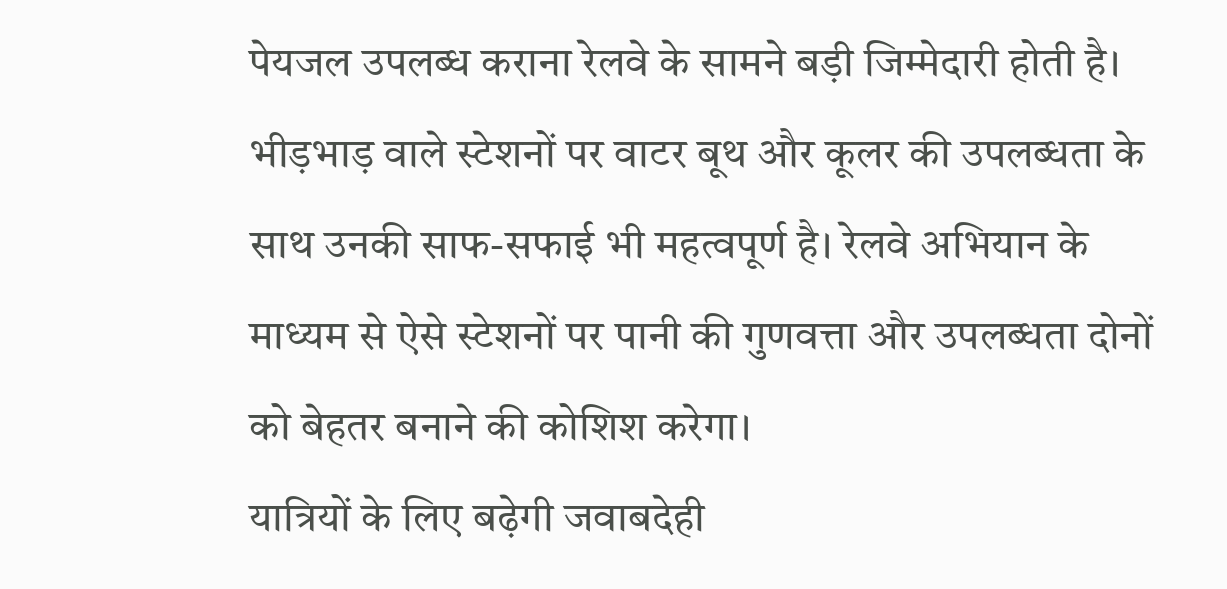पेयजल उपलब्ध कराना रेलवे के सामने बड़ी जिम्मेदारी होती है।
भीड़भाड़ वाले स्टेशनों पर वाटर बूथ और कूलर की उपलब्धता के साथ उनकी साफ-सफाई भी महत्वपूर्ण है। रेलवे अभियान के माध्यम से ऐसे स्टेशनों पर पानी की गुणवत्ता और उपलब्धता दोनों को बेहतर बनाने की कोशिश करेगा।
यात्रियों के लिए बढ़ेगी जवाबदेही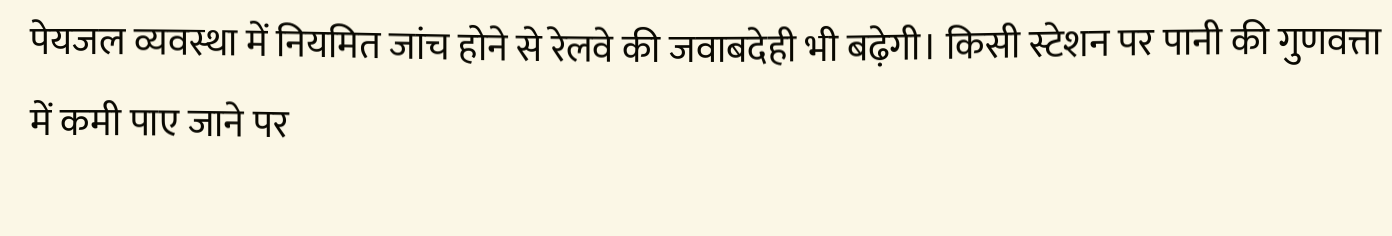पेयजल व्यवस्था में नियमित जांच होने से रेलवे की जवाबदेही भी बढ़ेगी। किसी स्टेशन पर पानी की गुणवत्ता में कमी पाए जाने पर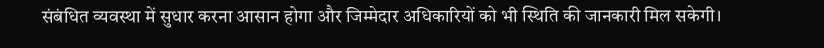संबंधित व्यवस्था में सुधार करना आसान होगा और जिम्मेदार अधिकारियों को भी स्थिति की जानकारी मिल सकेगी।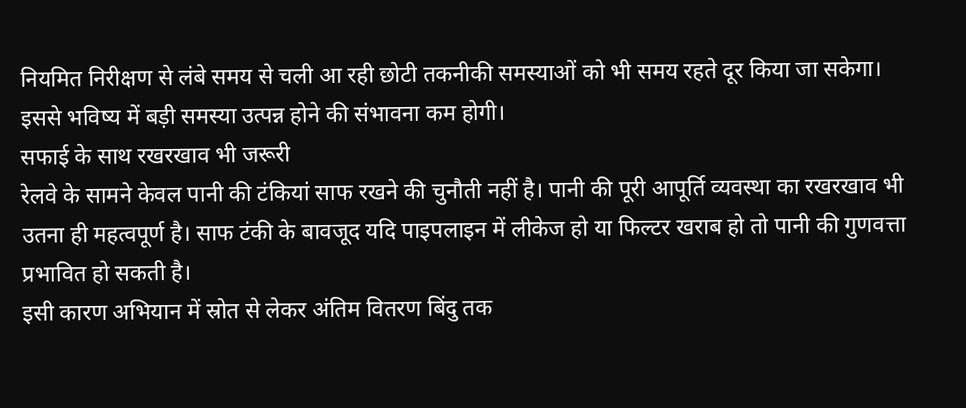नियमित निरीक्षण से लंबे समय से चली आ रही छोटी तकनीकी समस्याओं को भी समय रहते दूर किया जा सकेगा। इससे भविष्य में बड़ी समस्या उत्पन्न होने की संभावना कम होगी।
सफाई के साथ रखरखाव भी जरूरी
रेलवे के सामने केवल पानी की टंकियां साफ रखने की चुनौती नहीं है। पानी की पूरी आपूर्ति व्यवस्था का रखरखाव भी उतना ही महत्वपूर्ण है। साफ टंकी के बावजूद यदि पाइपलाइन में लीकेज हो या फिल्टर खराब हो तो पानी की गुणवत्ता प्रभावित हो सकती है।
इसी कारण अभियान में स्रोत से लेकर अंतिम वितरण बिंदु तक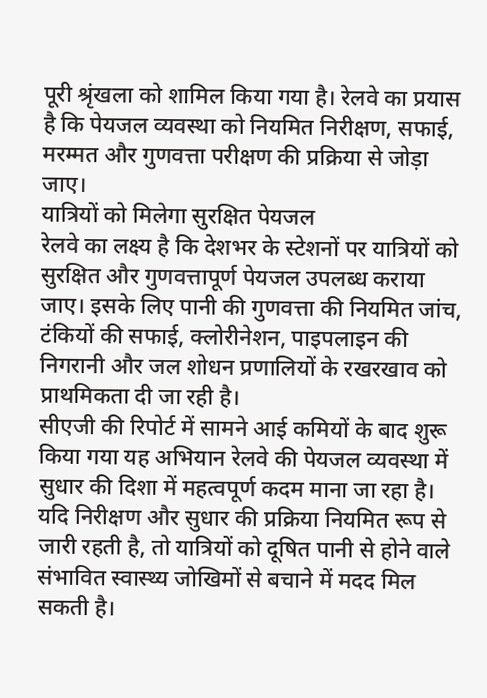पूरी श्रृंखला को शामिल किया गया है। रेलवे का प्रयास है कि पेयजल व्यवस्था को नियमित निरीक्षण, सफाई, मरम्मत और गुणवत्ता परीक्षण की प्रक्रिया से जोड़ा जाए।
यात्रियों को मिलेगा सुरक्षित पेयजल
रेलवे का लक्ष्य है कि देशभर के स्टेशनों पर यात्रियों को सुरक्षित और गुणवत्तापूर्ण पेयजल उपलब्ध कराया जाए। इसके लिए पानी की गुणवत्ता की नियमित जांच, टंकियों की सफाई, क्लोरीनेशन, पाइपलाइन की निगरानी और जल शोधन प्रणालियों के रखरखाव को प्राथमिकता दी जा रही है।
सीएजी की रिपोर्ट में सामने आई कमियों के बाद शुरू किया गया यह अभियान रेलवे की पेयजल व्यवस्था में सुधार की दिशा में महत्वपूर्ण कदम माना जा रहा है। यदि निरीक्षण और सुधार की प्रक्रिया नियमित रूप से जारी रहती है, तो यात्रियों को दूषित पानी से होने वाले संभावित स्वास्थ्य जोखिमों से बचाने में मदद मिल सकती है।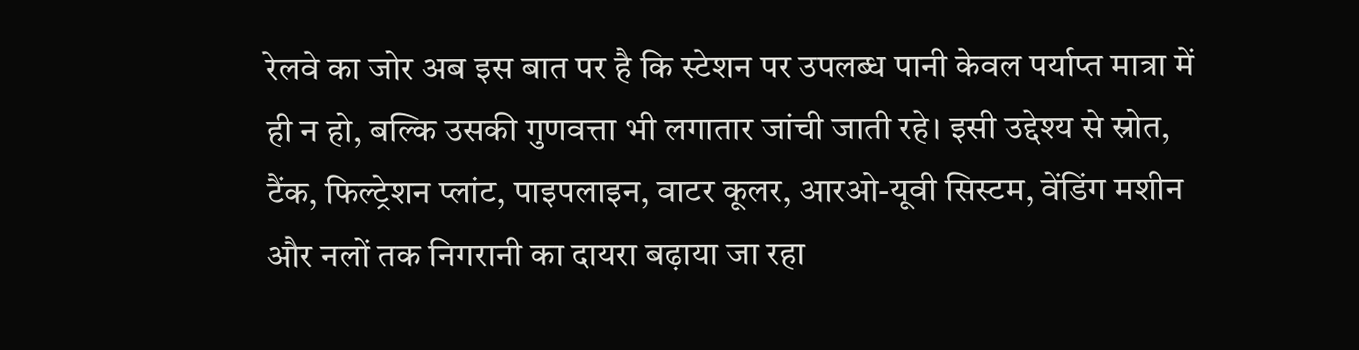रेलवे का जोर अब इस बात पर है कि स्टेशन पर उपलब्ध पानी केवल पर्याप्त मात्रा में ही न हो, बल्कि उसकी गुणवत्ता भी लगातार जांची जाती रहे। इसी उद्देश्य से स्रोत, टैंक, फिल्ट्रेशन प्लांट, पाइपलाइन, वाटर कूलर, आरओ-यूवी सिस्टम, वेंडिंग मशीन और नलों तक निगरानी का दायरा बढ़ाया जा रहा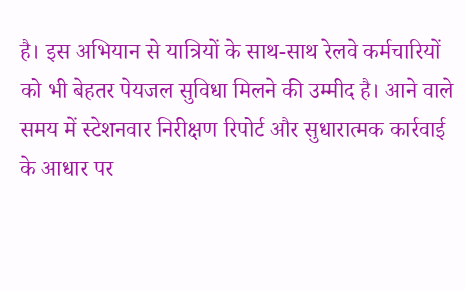है। इस अभियान से यात्रियों के साथ-साथ रेलवे कर्मचारियों को भी बेहतर पेयजल सुविधा मिलने की उम्मीद है। आने वाले समय में स्टेशनवार निरीक्षण रिपोर्ट और सुधारात्मक कार्रवाई के आधार पर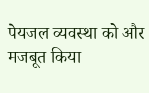पेयजल व्यवस्था को और मजबूत किया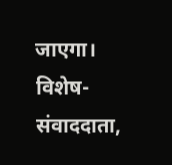जाएगा।
विशेष- संवाददाता,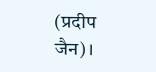(प्रदीप जैन)।